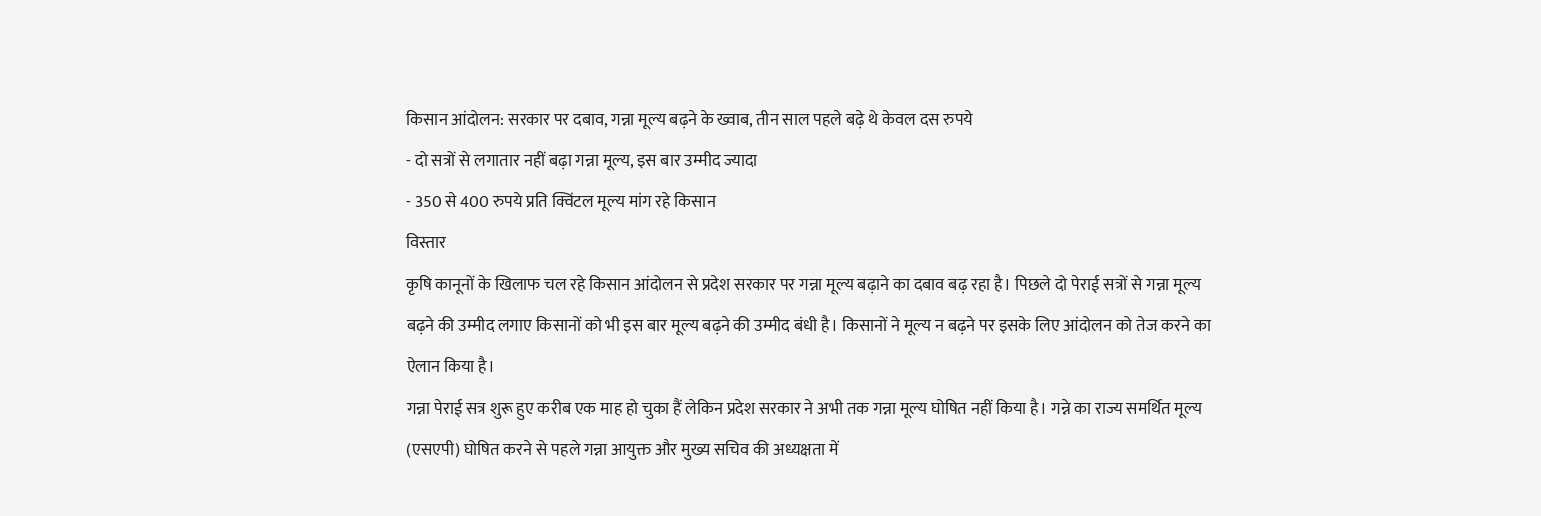किसान आंदोलन: सरकार पर दबाव, गन्ना मूल्य बढ़ने के ख्वाब, तीन साल पहले बढ़े थे केवल दस रुपये
- दो सत्रों से लगातार नहीं बढ़ा गन्ना मूल्य, इस बार उम्मीद ज्यादा
- 350 से 400 रुपये प्रति क्विंटल मूल्य मांग रहे किसान
विस्तार
कृषि कानूनों के खिलाफ चल रहे किसान आंदोलन से प्रदेश सरकार पर गन्ना मूल्य बढ़ाने का दबाव बढ़ रहा है। पिछले दो पेराई सत्रों से गन्ना मूल्य बढ़ने की उम्मीद लगाए किसानों को भी इस बार मूल्य बढ़ने की उम्मीद बंधी है। किसानों ने मूल्य न बढ़ने पर इसके लिए आंदोलन को तेज करने का ऐलान किया है।
गन्ना पेराई सत्र शुरू हुए करीब एक माह हो चुका हैं लेकिन प्रदेश सरकार ने अभी तक गन्ना मूल्य घोषित नहीं किया है। गन्ने का राज्य समर्थित मूल्य (एसएपी) घोषित करने से पहले गन्ना आयुक्त और मुख्य सचिव की अध्यक्षता में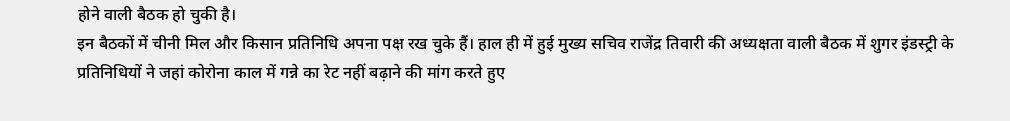होने वाली बैठक हो चुकी है।
इन बैठकों में चीनी मिल और किसान प्रतिनिधि अपना पक्ष रख चुके हैं। हाल ही में हुई मुख्य सचिव राजेंद्र तिवारी की अध्यक्षता वाली बैठक में शुगर इंडस्ट्री के प्रतिनिधियों ने जहां कोरोना काल में गन्ने का रेट नहीं बढ़ाने की मांग करते हुए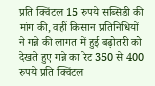प्रति क्विंटल 15 रुपये सब्सिडी की मांग की, वहीं किसान प्रतिनिधियों ने गन्ने की लागत में हुई बढ़ोतरी को देखते हुए गन्ने का रेट 350 से 400 रुपये प्रति क्विंटल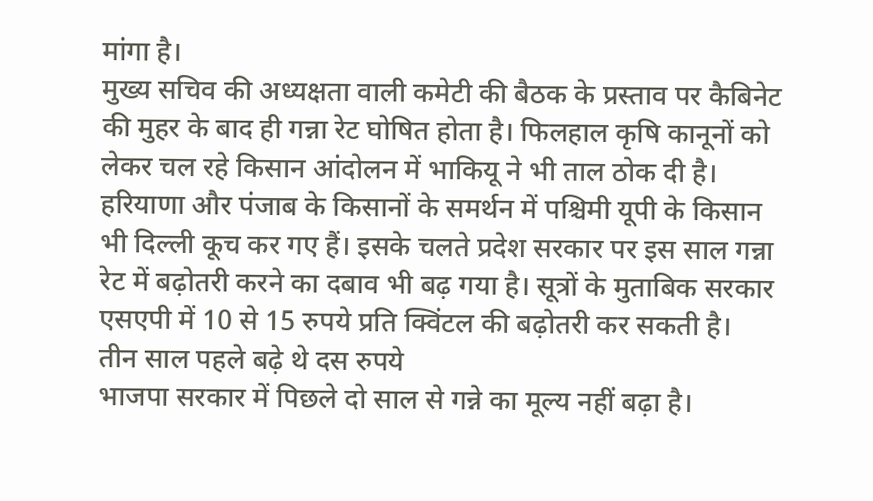मांगा है।
मुख्य सचिव की अध्यक्षता वाली कमेटी की बैठक के प्रस्ताव पर कैबिनेट की मुहर के बाद ही गन्ना रेट घोषित होता है। फिलहाल कृषि कानूनों को लेकर चल रहे किसान आंदोलन में भाकियू ने भी ताल ठोक दी है।
हरियाणा और पंजाब के किसानों के समर्थन में पश्चिमी यूपी के किसान भी दिल्ली कूच कर गए हैं। इसके चलते प्रदेश सरकार पर इस साल गन्ना रेट में बढ़ोतरी करने का दबाव भी बढ़ गया है। सूत्रों के मुताबिक सरकार एसएपी में 10 से 15 रुपये प्रति क्विंटल की बढ़ोतरी कर सकती है।
तीन साल पहले बढ़े थे दस रुपये
भाजपा सरकार में पिछले दो साल से गन्ने का मूल्य नहीं बढ़ा है।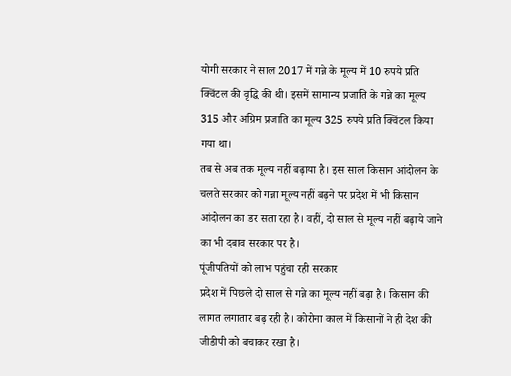योगी सरकार ने साल 2017 में गन्ने के मूल्य में 10 रुपये प्रति क्विंटल की वृद्धि की थी। इसमें सामान्य प्रजाति के गन्ने का मूल्य 315 और अग्रिम प्रजाति का मूल्य 325 रुपये प्रति क्विंटल किया गया था।
तब से अब तक मूल्य नहीं बढ़ाया है। इस साल किसान आंदोलन के चलते सरकार को गन्ना मूल्य नहीं बढ़ने पर प्रदेश में भी किसान आंदोलन का डर सता रहा है। वहीं, दो साल से मूल्य नहीं बढ़ाये जाने का भी दबाव सरकार पर है।
पूंजीपतियों को लाभ पहुंचा रही सरकार
प्रदेश में पिछले दो साल से गन्ने का मूल्य नहीं बढ़ा है। किसान की लागत लगातार बढ़ रही है। कोरोना काल में किसानों ने ही देश की जीडीपी को बचाकर रखा है।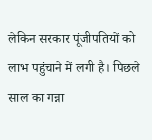लेकिन सरकार पूंजीपतियों को लाभ पहुंचाने में लगी है। पिछले साल का गन्ना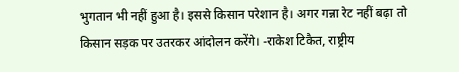भुगतान भी नहीं हुआ है। इससे किसान परेशान है। अगर गन्ना रेट नहीं बढ़ा तो किसान सड़क पर उतरकर आंदोलन करेंगे। -राकेश टिकैत, राष्ट्रीय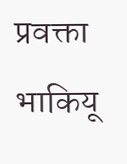प्रवक्ता भाकियू